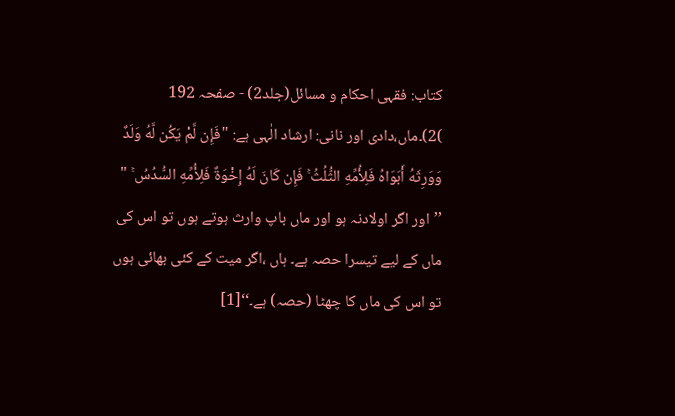کتاب: فقہی احکام و مسائل(جلد2) - صفحہ 192
)2)۔ماں،دادی اور نانی: ارشاد الٰہی ہے: "فَإِن لَّمْ يَكُن لَّهُ وَلَدٌ وَوَرِثَهُ أَبَوَاهُ فَلِأُمِّهِ الثُّلُثُ ۚ فَإِن كَانَ لَهُ إِخْوَةٌ فَلِأُمِّهِ السُّدُسُ ۚ " ’’اور اگر اولادنہ ہو اور ماں باپ وارث ہوتے ہوں تو اس کی ماں کے لیے تیسرا حصہ ہے۔ ہاں ،اگر میت کے کئی بھائی ہوں تو اس کی ماں کا چھٹا (حصہ) ہے۔‘‘[1]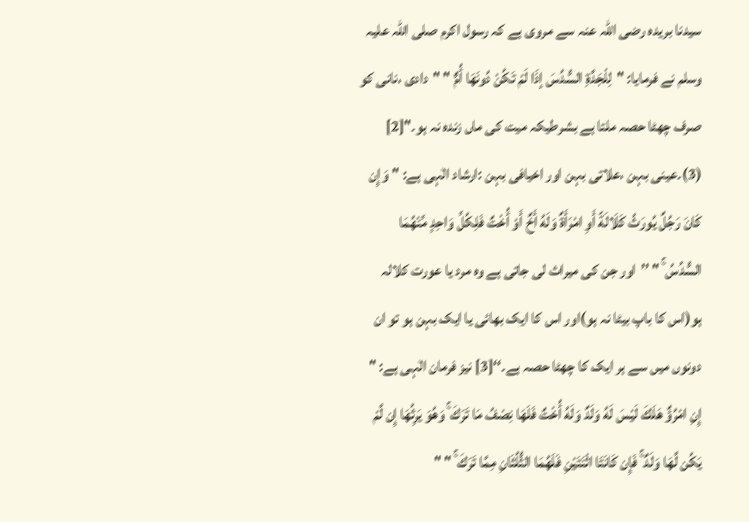سیدنا بریدہ رضی اللہ عنہ سے مروی ہے کہ رسول اکرم صلی اللہ علیہ وسلم نے فرمایا: "لِلْجَدَّةِ السُّدُسَ إذَا لَمْ تَكُنْ دُونَهَا أُمٌّ " "دادی ،نانی کو صرف چھٹا حصہ ملتا ہے بشرطیکہ میت کی ماں زندہ نہ ہو۔"[2] (3)۔عینی بہن ،علاتی بہن اور اخیافی بہن :ارشاد الٰہی ہے: "وَإِن كَانَ رَجُلٌ يُورَثُ كَلَالَةً أَوِ امْرَأَةٌ وَلَهُ أَخٌ أَوْ أُخْتٌ فَلِكُلِّ وَاحِدٍ مِّنْهُمَا السُّدُسُ ۚ " ’’اور جن کی میراث لی جاتی ہے وہ مرد یا عورت کلالہ ہو(اس کا باپ بیٹا نہ ہو)اور اس کا ایک بھائی یا ایک بہن ہو تو ان دونوں میں سے ہر ایک کا چھٹا حصہ ہے۔‘‘[3] نیز فرمان الٰہی ہے: " إِنِ امْرُؤٌ هَلَكَ لَيْسَ لَهُ وَلَدٌ وَلَهُ أُخْتٌ فَلَهَا نِصْفُ مَا تَرَكَ ۚ وَهُوَ يَرِثُهَا إِن لَّمْ يَكُن لَّهَا وَلَدٌ ۚ فَإِن كَانَتَا اثْنَتَيْنِ فَلَهُمَا الثُّلُثَانِ مِمَّا تَرَكَ ۚ " "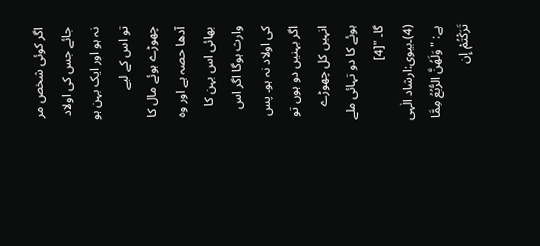اگر کوئی شخص مر جائے جس کی اولاد نہ ہو اور ایک بہن ہو تو اس کے لیے چھوڑے ہوئے مال کا آدھا حصہ ہے اور وه بھائی اس بہن کا وارث ہوگا اگر اس کی اولاد نہ ہو۔ پس اگر بہنیں دو ہوں تو انہیں کل چھوڑے ہوئے کا دو تہائی ملے گا۔ "[4] (4)۔بیوی:ارشاد الٰہی ہے: "وَلَهُنَّ الرُّبُعُ مِمَّا تَرَكْتُمْ إِن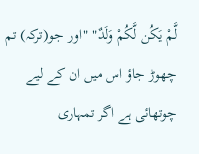لَّمْ يَكُن لَّكُمْ وَلَدٌ" "اور جو(ترکہ) تم چھوڑ جاؤ اس میں ان کے لیے چوتھائی ہے اگر تمہاری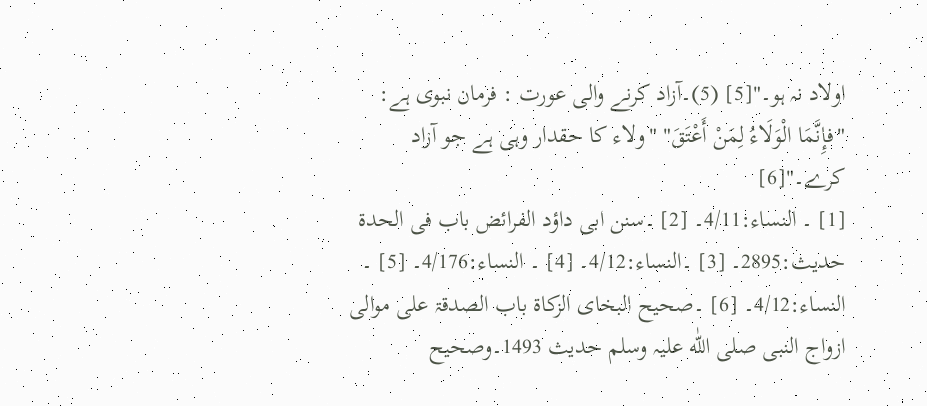اولاد نہ ہو۔"[5] (5)۔آزاد کرنے والی عورت : فرمان نبوی ہے: "فإِنَّمَا الْوَلَاءُ لِمَنْ أَعْتَقَ" "ولاء کا حقدار وہی ہے جو آزاد کرے۔"[6]
[1] ۔ النساء:4/11۔ [2] ۔سنن ابی داؤد الفرائض باب فی الحدۃ حدیث:2895۔ [3] ۔النساء:4/12۔ [4] ۔ النساء:4/176۔ [5] ۔ النساء:4/12۔ [6] ۔صحیح البخای الزکاۃ باب الصدقۃ علی موالی ازواج النبی صلی اللّٰه علیہ وسلم حدیث 1493۔وصحیح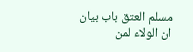مسلم العتق باب بیان ان الولاء لمن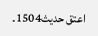اعتق حدیث1504۔